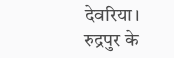देवरिया। रुद्रपुर के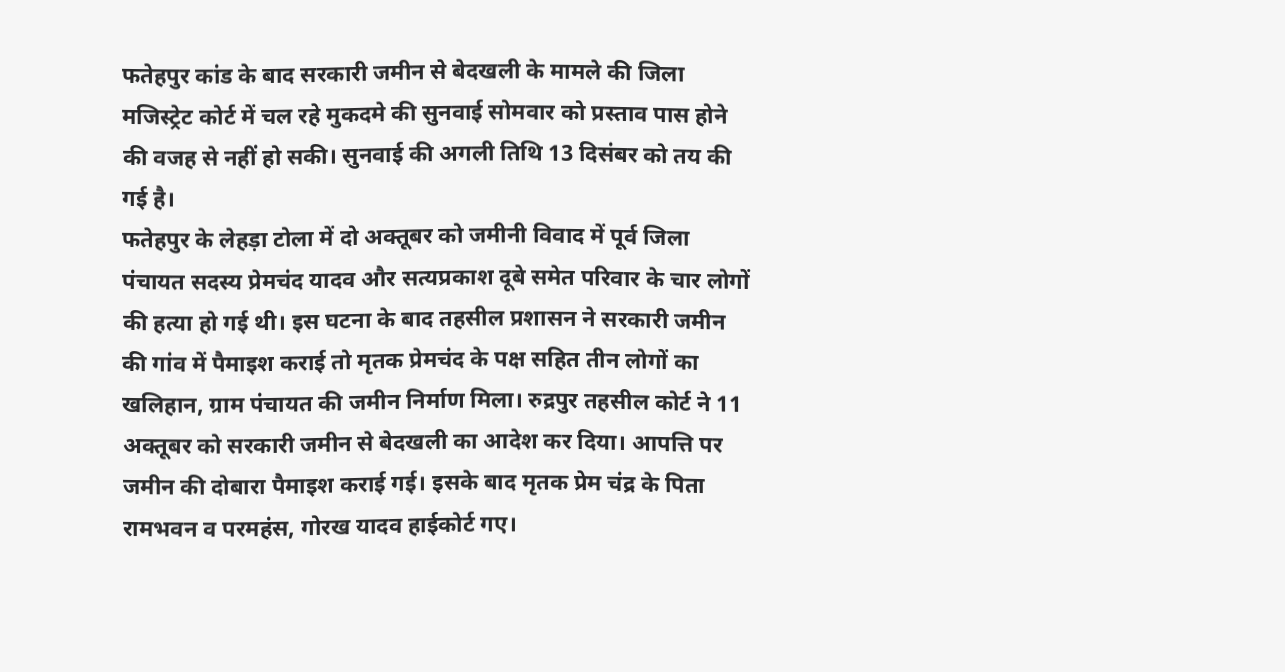फतेहपुर कांड के बाद सरकारी जमीन से बेदखली के मामले की जिला मजिस्ट्रेट कोर्ट में चल रहे मुकदमे की सुनवाई सोमवार को प्रस्ताव पास होने की वजह से नहीं हो सकी। सुनवाई की अगली तिथि 13 दिसंबर को तय की गई है।
फतेहपुर के लेहड़ा टोला में दो अक्तूबर को जमीनी विवाद में पूर्व जिला पंचायत सदस्य प्रेमचंद यादव और सत्यप्रकाश दूबे समेत परिवार के चार लोगों की हत्या हो गई थी। इस घटना के बाद तहसील प्रशासन ने सरकारी जमीन की गांव में पैमाइश कराई तो मृतक प्रेमचंद के पक्ष सहित तीन लोगों का खलिहान, ग्राम पंचायत की जमीन निर्माण मिला। रुद्रपुर तहसील कोर्ट ने 11 अक्तूबर को सरकारी जमीन से बेदखली का आदेश कर दिया। आपत्ति पर जमीन की दोबारा पैमाइश कराई गई। इसके बाद मृतक प्रेम चंद्र के पिता रामभवन व परमहंस, गोरख यादव हाईकोर्ट गए।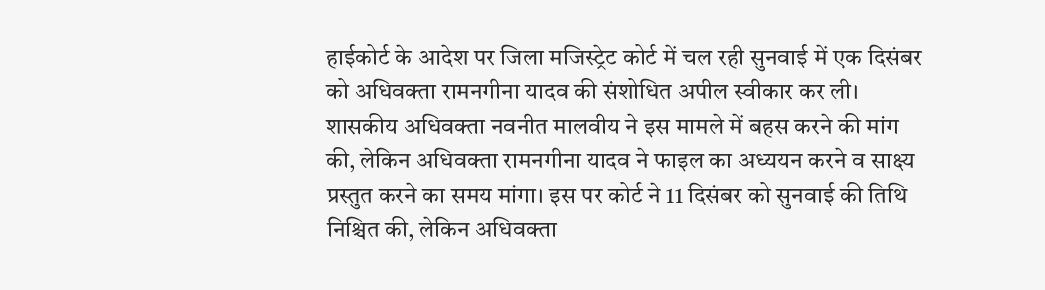हाईकोर्ट के आदेश पर जिला मजिस्ट्रेट कोर्ट में चल रही सुनवाई में एक दिसंबर को अधिवक्ता रामनगीना यादव की संशोधित अपील स्वीकार कर ली। शासकीय अधिवक्ता नवनीत मालवीय ने इस मामले में बहस करने की मांग की, लेकिन अधिवक्ता रामनगीना यादव ने फाइल का अध्ययन करने व साक्ष्य प्रस्तुत करने का समय मांगा। इस पर कोर्ट ने 11 दिसंबर को सुनवाई की तिथि निश्चित की, लेकिन अधिवक्ता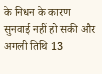के निधन के कारण सुनवाई नहीं हो सकी और अगली तिथि 13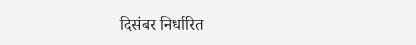दिसंबर निर्धारित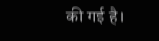की गई है।